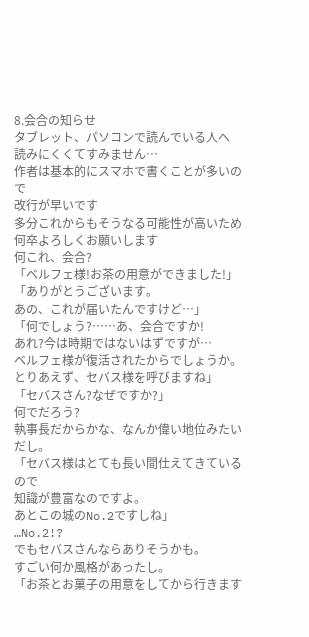8.会合の知らせ
タブレット、パソコンで読んでいる人へ
読みにくくてすみません…
作者は基本的にスマホで書くことが多いので
改行が早いです
多分これからもそうなる可能性が高いため
何卒よろしくお願いします
何これ、会合?
「ベルフェ様!お茶の用意ができました!」
「ありがとうございます。
あの、これが届いたんですけど…」
「何でしょう?……あ、会合ですか!
あれ?今は時期ではないはずですが…
ベルフェ様が復活されたからでしょうか。
とりあえず、セバス様を呼びますね」
「セバスさん?なぜですか?」
何でだろう?
執事長だからかな、なんか偉い地位みたいだし。
「セバス様はとても長い間仕えてきているので
知識が豊富なのですよ。
あとこの城のNo.2ですしね」
…No.2!?
でもセバスさんならありそうかも。
すごい何か風格があったし。
「お茶とお菓子の用意をしてから行きます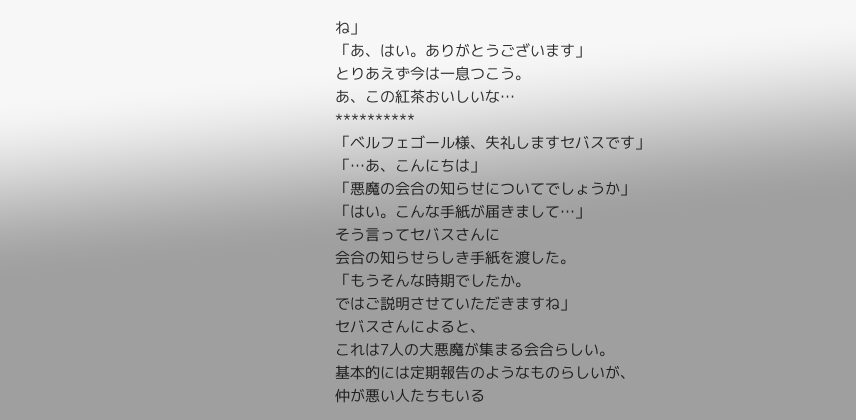ね」
「あ、はい。ありがとうございます」
とりあえず今は一息つこう。
あ、この紅茶おいしいな…
**********
「ベルフェゴール様、失礼しますセバスです」
「…あ、こんにちは」
「悪魔の会合の知らせについてでしょうか」
「はい。こんな手紙が届きまして…」
そう言ってセバスさんに
会合の知らせらしき手紙を渡した。
「もうそんな時期でしたか。
ではご説明させていただきますね」
セバスさんによると、
これは7人の大悪魔が集まる会合らしい。
基本的には定期報告のようなものらしいが、
仲が悪い人たちもいる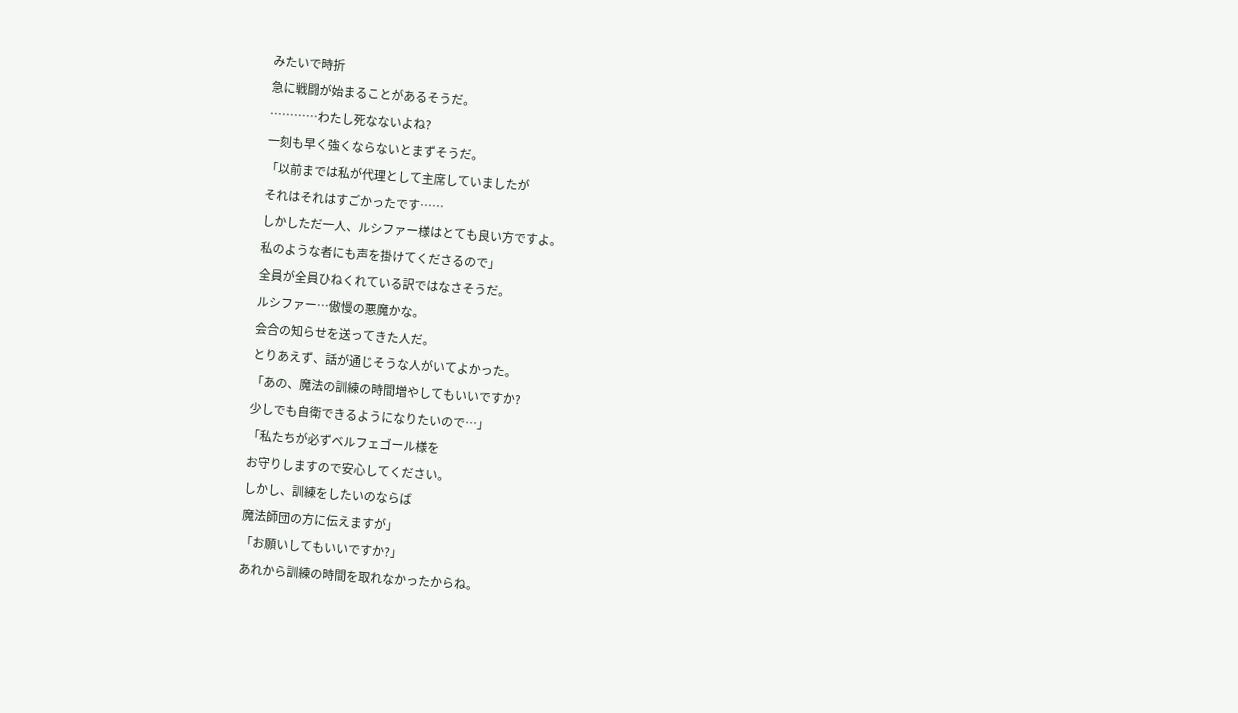みたいで時折
急に戦闘が始まることがあるそうだ。
…………わたし死なないよね?
一刻も早く強くならないとまずそうだ。
「以前までは私が代理として主席していましたが
それはそれはすごかったです……
しかしただ一人、ルシファー様はとても良い方ですよ。
私のような者にも声を掛けてくださるので」
全員が全員ひねくれている訳ではなさそうだ。
ルシファー…傲慢の悪魔かな。
会合の知らせを送ってきた人だ。
とりあえず、話が通じそうな人がいてよかった。
「あの、魔法の訓練の時間増やしてもいいですか?
少しでも自衛できるようになりたいので…」
「私たちが必ずベルフェゴール様を
お守りしますので安心してください。
しかし、訓練をしたいのならば
魔法師団の方に伝えますが」
「お願いしてもいいですか?」
あれから訓練の時間を取れなかったからね。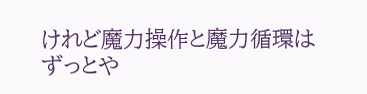けれど魔力操作と魔力循環はずっとや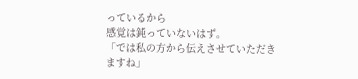っているから
感覚は鈍っていないはず。
「では私の方から伝えさせていただきますね」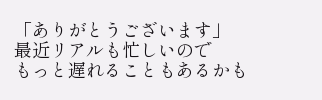「ありがとうございます」
最近リアルも忙しいので
もっと遅れることもあるかも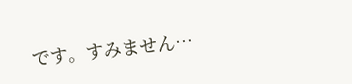です。すみません…